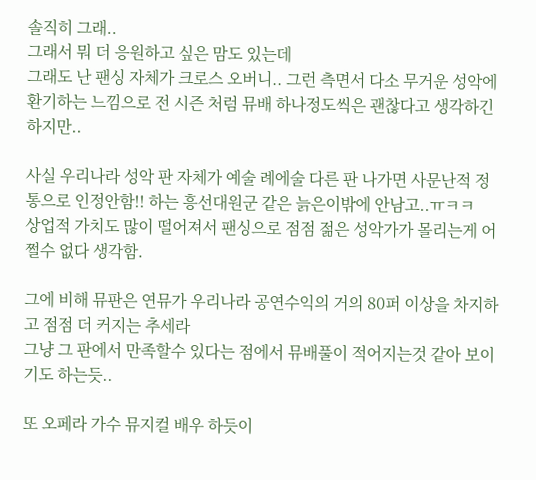솔직히 그래..
그래서 뭐 더 응원하고 싶은 맘도 있는데
그래도 난 팬싱 자체가 크로스 오버니.. 그런 측면서 다소 무거운 성악에 환기하는 느낌으로 전 시즌 처럼 뮤배 하나정도씩은 괜찮다고 생각하긴 하지만..

사실 우리나라 성악 판 자체가 예술 례에술 다른 판 나가면 사문난적 정통으로 인정안함!! 하는 흥선대원군 같은 늙은이밖에 안남고..ㅠㅋㅋ
상업적 가치도 많이 떨어져서 팬싱으로 점점 젊은 성악가가 몰리는게 어쩔수 없다 생각함.

그에 비해 뮤판은 연뮤가 우리나라 공연수익의 거의 80퍼 이상을 차지하고 점점 더 커지는 추세라
그냥 그 판에서 만족할수 있다는 점에서 뮤배풀이 적어지는것 같아 보이기도 하는듯..

또 오페라 가수 뮤지컬 배우 하듯이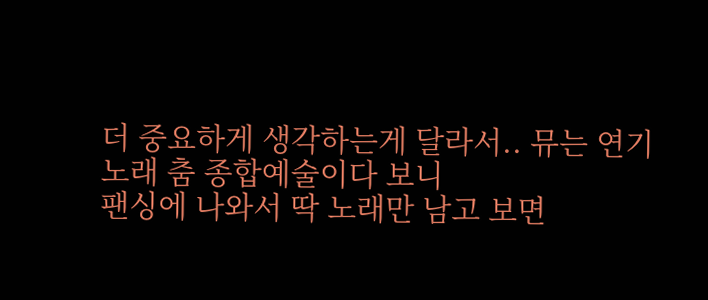더 중요하게 생각하는게 달라서.. 뮤는 연기 노래 춤 종합예술이다 보니
팬싱에 나와서 딱 노래만 남고 보면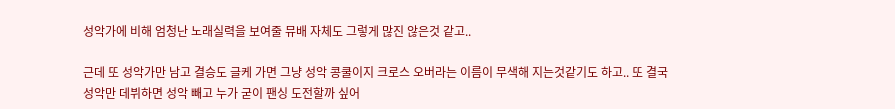성악가에 비해 엄청난 노래실력을 보여줄 뮤배 자체도 그렇게 많진 않은것 같고..

근데 또 성악가만 남고 결승도 글케 가면 그냥 성악 콩쿨이지 크로스 오버라는 이름이 무색해 지는것같기도 하고.. 또 결국 성악만 데뷔하면 성악 빼고 누가 굳이 팬싱 도전할까 싶어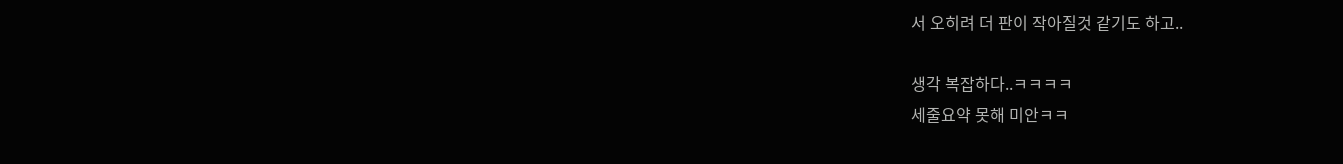서 오히려 더 판이 작아질것 같기도 하고..

생각 복잡하다..ㅋㅋㅋㅋ
세줄요약 못해 미안ㅋㅋ